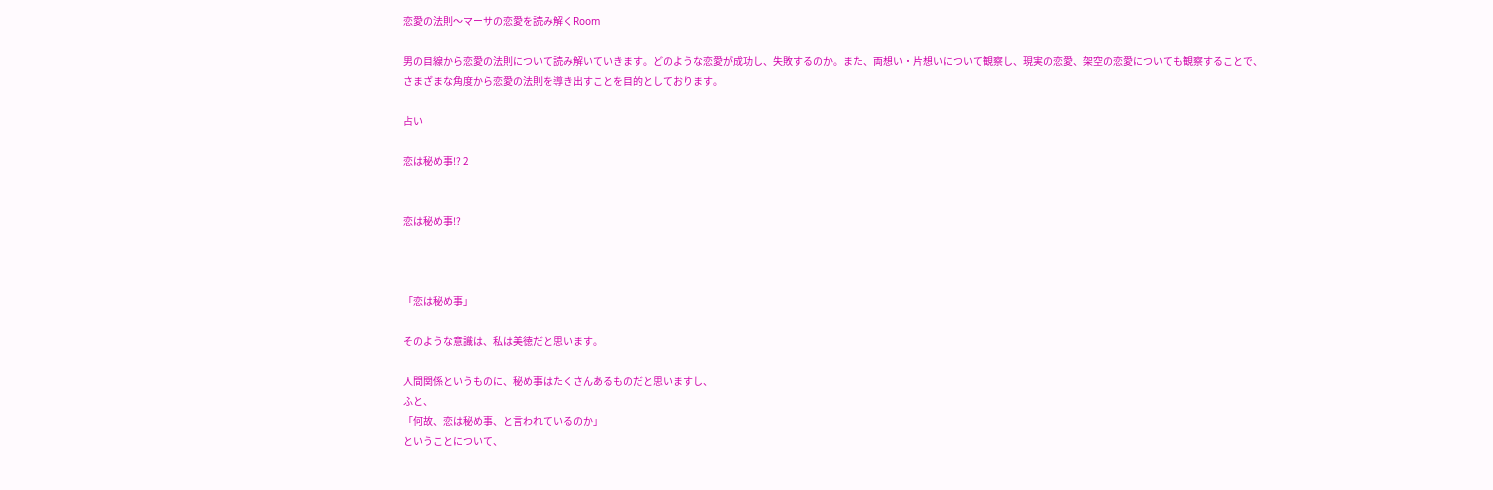恋愛の法則〜マーサの恋愛を読み解くRoom

男の目線から恋愛の法則について読み解いていきます。どのような恋愛が成功し、失敗するのか。また、両想い・片想いについて観察し、現実の恋愛、架空の恋愛についても観察することで、さまざまな角度から恋愛の法則を導き出すことを目的としております。

占い

恋は秘め事!? 2


恋は秘め事!?



「恋は秘め事」

そのような意識は、私は美徳だと思います。

人間関係というものに、秘め事はたくさんあるものだと思いますし、
ふと、
「何故、恋は秘め事、と言われているのか」
ということについて、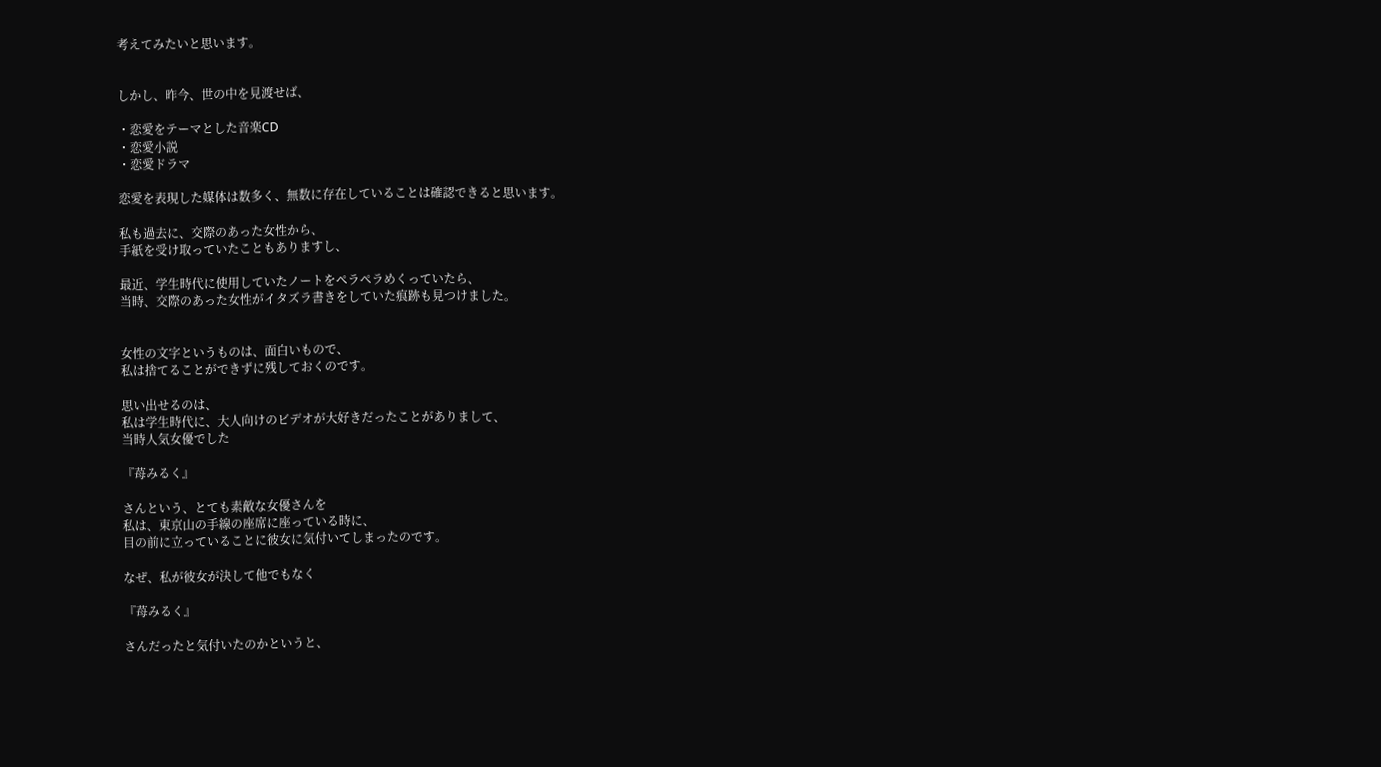考えてみたいと思います。


しかし、昨今、世の中を見渡せば、

・恋愛をテーマとした音楽CD
・恋愛小説
・恋愛ドラマ

恋愛を表現した媒体は数多く、無数に存在していることは確認できると思います。

私も過去に、交際のあった女性から、
手紙を受け取っていたこともありますし、

最近、学生時代に使用していたノートをペラペラめくっていたら、
当時、交際のあった女性がイタズラ書きをしていた痕跡も見つけました。


女性の文字というものは、面白いもので、
私は捨てることができずに残しておくのです。

思い出せるのは、
私は学生時代に、大人向けのビデオが大好きだったことがありまして、
当時人気女優でした

『苺みるく』

さんという、とても素敵な女優さんを
私は、東京山の手線の座席に座っている時に、
目の前に立っていることに彼女に気付いてしまったのです。

なぜ、私が彼女が決して他でもなく

『苺みるく』

さんだったと気付いたのかというと、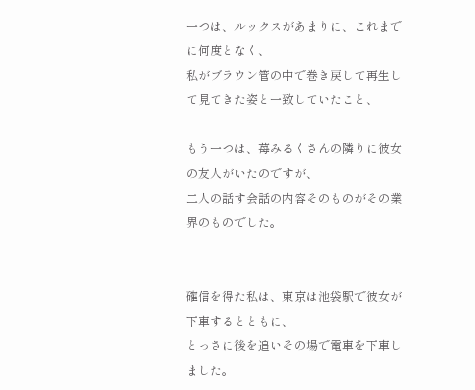一つは、ルックスがあまりに、これまでに何度となく、
私がブラウン管の中で巻き戻して再生して見てきた姿と一致していたこと、

もう一つは、苺みるくさんの隣りに彼女の友人がいたのですが、
二人の話す会話の内容そのものがその業界のものでした。


確信を得た私は、東京は池袋駅で彼女が下車するとともに、
とっさに後を追いその場で電車を下車しました。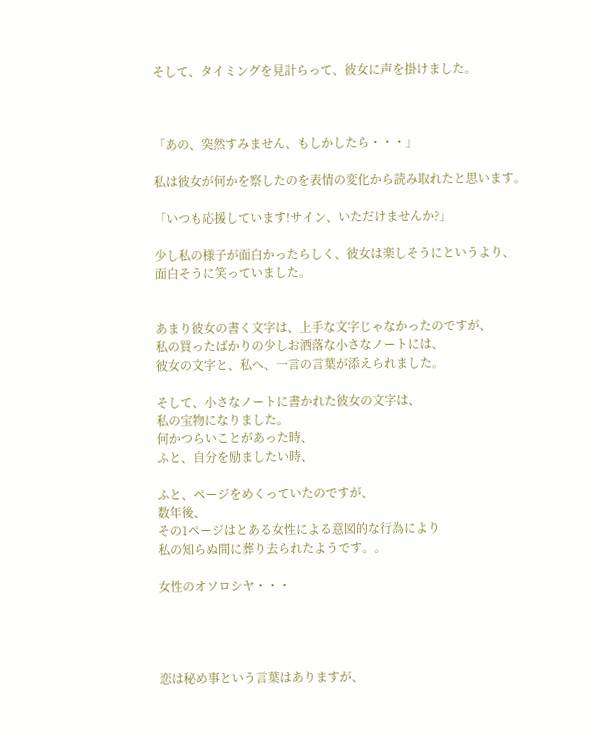そして、タイミングを見計らって、彼女に声を掛けました。



「あの、突然すみません、もしかしたら・・・」

私は彼女が何かを察したのを表情の変化から読み取れたと思います。

「いつも応援しています!サイン、いただけませんか?」

少し私の様子が面白かったらしく、彼女は楽しそうにというより、
面白そうに笑っていました。


あまり彼女の書く文字は、上手な文字じゃなかったのですが、
私の買ったばかりの少しお洒落な小さなノートには、
彼女の文字と、私へ、一言の言葉が添えられました。

そして、小さなノートに書かれた彼女の文字は、
私の宝物になりました。
何かつらいことがあった時、
ふと、自分を励ましたい時、

ふと、ページをめくっていたのですが、
数年後、
その1ページはとある女性による意図的な行為により
私の知らぬ間に葬り去られたようです。。

女性のオソロシヤ・・・




恋は秘め事という言葉はありますが、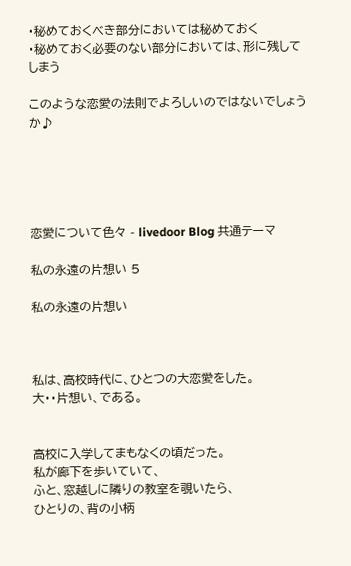・秘めておくべき部分においては秘めておく
・秘めておく必要のない部分においては、形に残してしまう

このような恋愛の法則でよろしいのではないでしょうか♪





恋愛について色々 - livedoor Blog 共通テーマ

私の永遠の片想い 5

私の永遠の片想い



私は、高校時代に、ひとつの大恋愛をした。
大・・片想い、である。


高校に入学してまもなくの頃だった。
私が廊下を歩いていて、
ふと、窓越しに隣りの教室を覗いたら、
ひとりの、背の小柄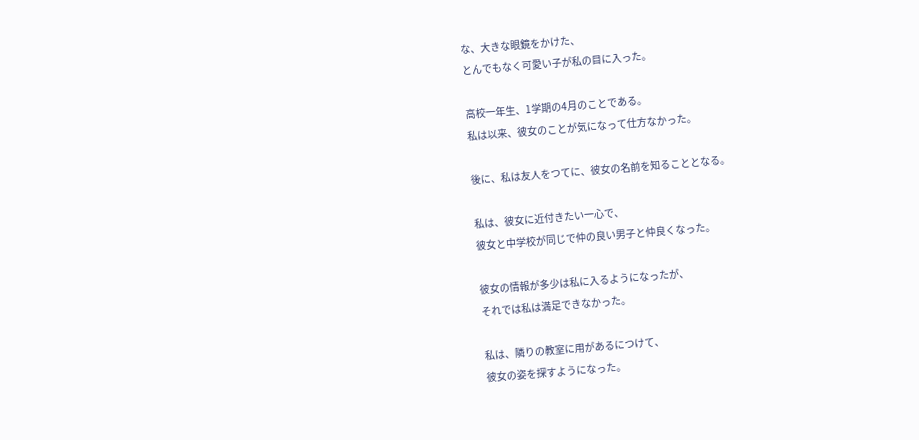な、大きな眼鏡をかけた、
とんでもなく可愛い子が私の目に入った。

高校一年生、1学期の4月のことである。
私は以来、彼女のことが気になって仕方なかった。

後に、私は友人をつてに、彼女の名前を知ることとなる。

私は、彼女に近付きたい一心で、
彼女と中学校が同じで仲の良い男子と仲良くなった。

彼女の情報が多少は私に入るようになったが、
それでは私は満足できなかった。

私は、隣りの教室に用があるにつけて、
彼女の姿を探すようになった。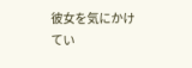彼女を気にかけてい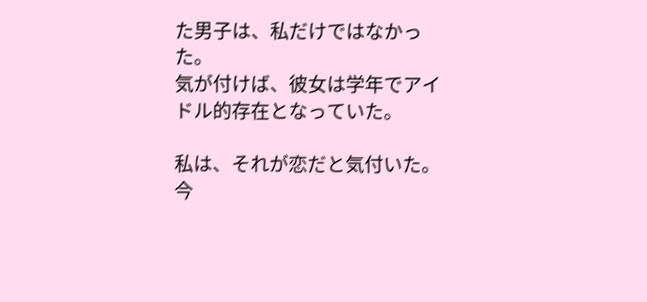た男子は、私だけではなかった。
気が付けば、彼女は学年でアイドル的存在となっていた。

私は、それが恋だと気付いた。
今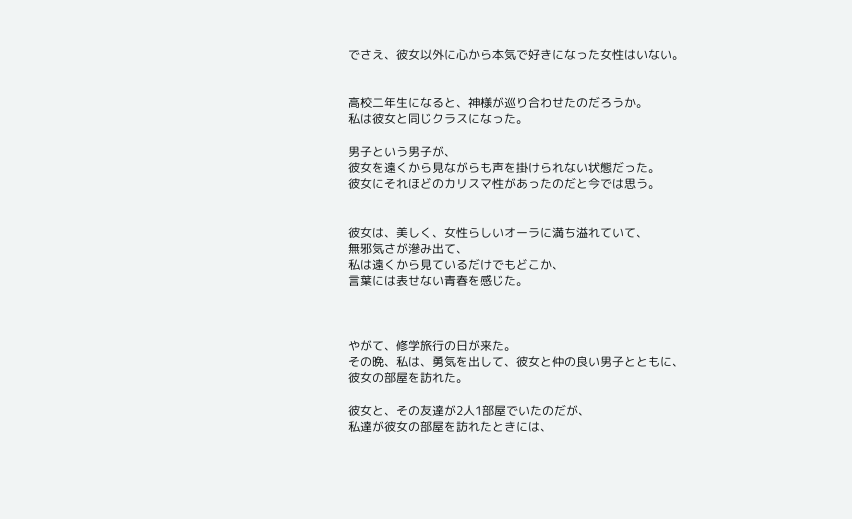でさえ、彼女以外に心から本気で好きになった女性はいない。


高校二年生になると、神様が巡り合わせたのだろうか。
私は彼女と同じクラスになった。

男子という男子が、
彼女を遠くから見ながらも声を掛けられない状態だった。
彼女にそれほどのカリスマ性があったのだと今では思う。


彼女は、美しく、女性らしいオーラに満ち溢れていて、
無邪気さが滲み出て、
私は遠くから見ているだけでもどこか、
言葉には表せない青春を感じた。



やがて、修学旅行の日が来た。
その晩、私は、勇気を出して、彼女と仲の良い男子とともに、
彼女の部屋を訪れた。

彼女と、その友達が2人1部屋でいたのだが、
私達が彼女の部屋を訪れたときには、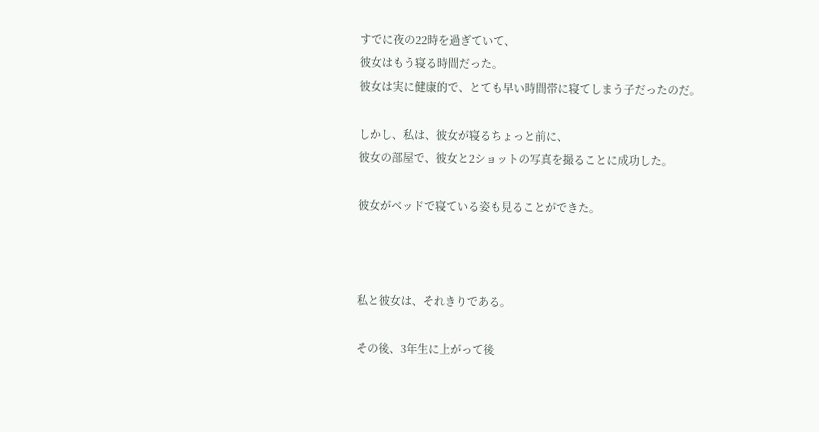すでに夜の22時を過ぎていて、
彼女はもう寝る時間だった。
彼女は実に健康的で、とても早い時間帯に寝てしまう子だったのだ。

しかし、私は、彼女が寝るちょっと前に、
彼女の部屋で、彼女と2ショットの写真を撮ることに成功した。

彼女がベッドで寝ている姿も見ることができた。



私と彼女は、それきりである。

その後、3年生に上がって後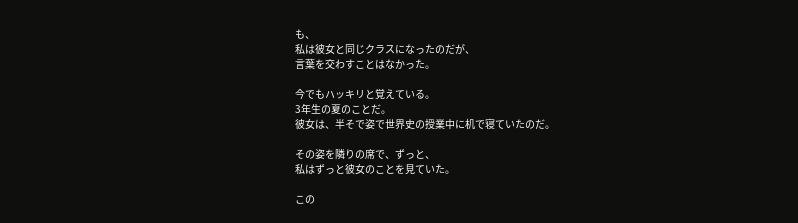も、
私は彼女と同じクラスになったのだが、
言葉を交わすことはなかった。

今でもハッキリと覚えている。
3年生の夏のことだ。
彼女は、半そで姿で世界史の授業中に机で寝ていたのだ。

その姿を隣りの席で、ずっと、
私はずっと彼女のことを見ていた。

この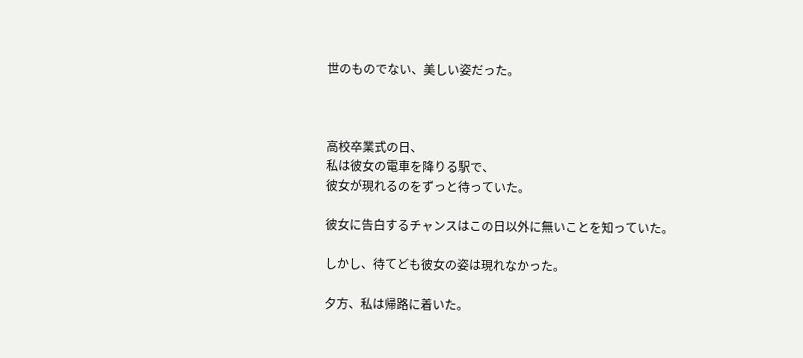世のものでない、美しい姿だった。



高校卒業式の日、
私は彼女の電車を降りる駅で、
彼女が現れるのをずっと待っていた。

彼女に告白するチャンスはこの日以外に無いことを知っていた。

しかし、待てども彼女の姿は現れなかった。

夕方、私は帰路に着いた。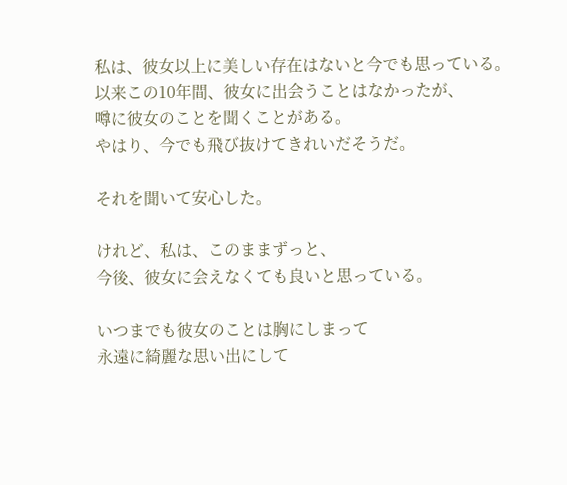私は、彼女以上に美しい存在はないと今でも思っている。
以来この10年間、彼女に出会うことはなかったが、
噂に彼女のことを聞くことがある。
やはり、今でも飛び抜けてきれいだそうだ。

それを聞いて安心した。

けれど、私は、このままずっと、
今後、彼女に会えなくても良いと思っている。

いつまでも彼女のことは胸にしまって
永遠に綺麗な思い出にして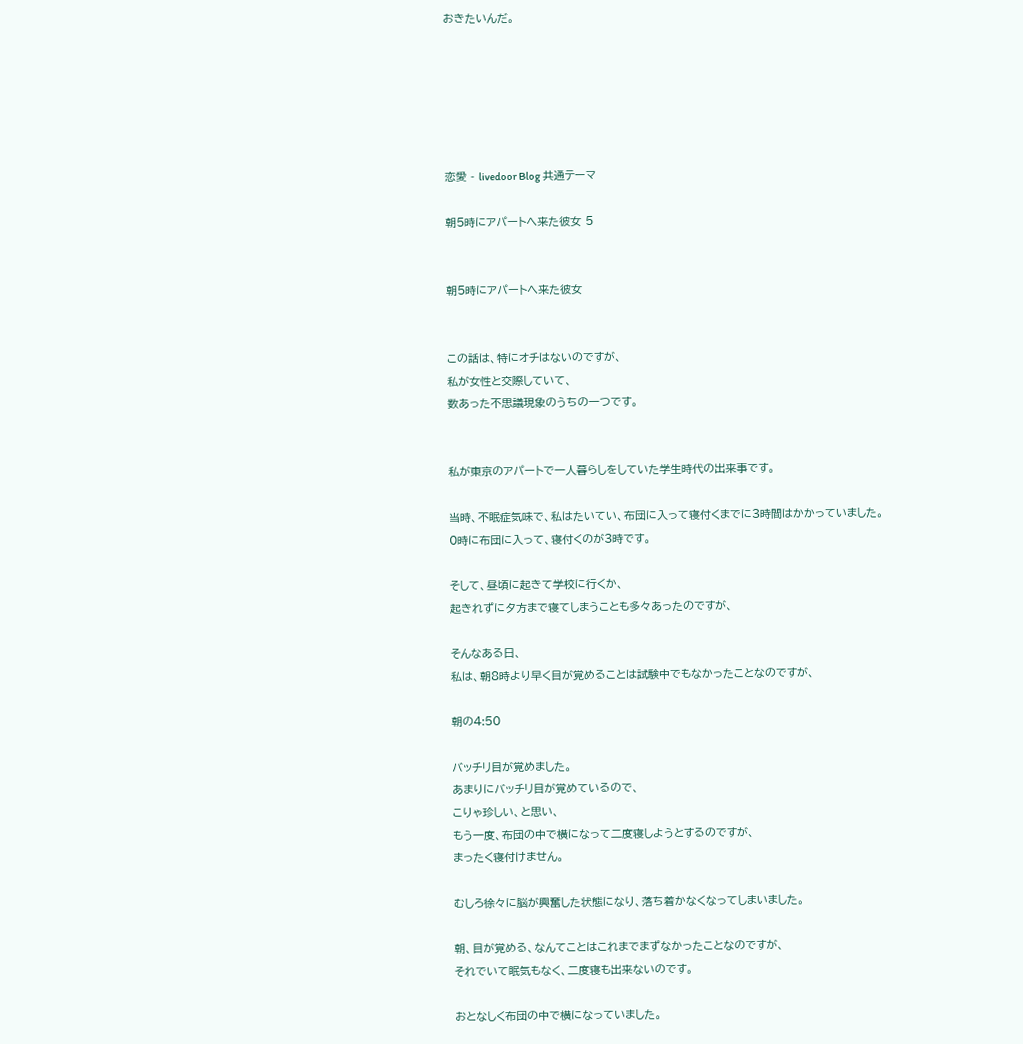おきたいんだ。






恋愛 - livedoor Blog 共通テーマ

朝5時にアパートへ来た彼女 5


朝5時にアパートへ来た彼女


この話は、特にオチはないのですが、
私が女性と交際していて、
数あった不思議現象のうちの一つです。


私が東京のアパートで一人暮らしをしていた学生時代の出来事です。

当時、不眠症気味で、私はたいてい、布団に入って寝付くまでに3時間はかかっていました。
0時に布団に入って、寝付くのが3時です。

そして、昼頃に起きて学校に行くか、
起きれずに夕方まで寝てしまうことも多々あったのですが、

そんなある日、
私は、朝8時より早く目が覚めることは試験中でもなかったことなのですが、

朝の4:50

バッチリ目が覚めました。
あまりにバッチリ目が覚めているので、
こりゃ珍しい、と思い、
もう一度、布団の中で横になって二度寝しようとするのですが、
まったく寝付けません。

むしろ徐々に脳が興奮した状態になり、落ち着かなくなってしまいました。

朝、目が覚める、なんてことはこれまでまずなかったことなのですが、
それでいて眠気もなく、二度寝も出来ないのです。

おとなしく布団の中で横になっていました。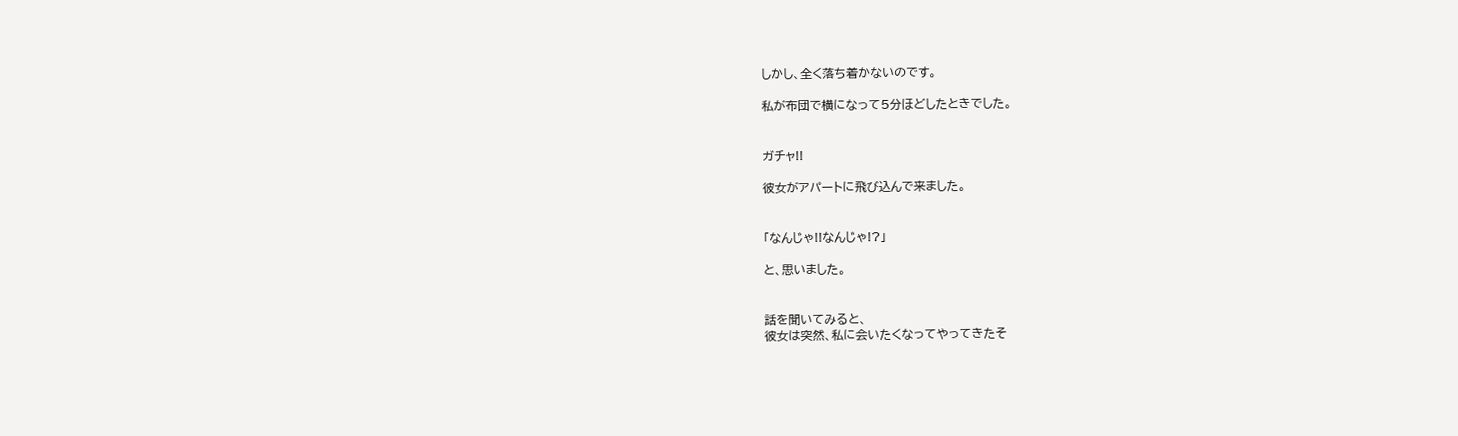しかし、全く落ち着かないのです。

私が布団で横になって5分ほどしたときでした。


ガチャ!!

彼女がアパートに飛び込んで来ました。


「なんじゃ!!なんじゃ!?」

と、思いました。


話を聞いてみると、
彼女は突然、私に会いたくなってやってきたそ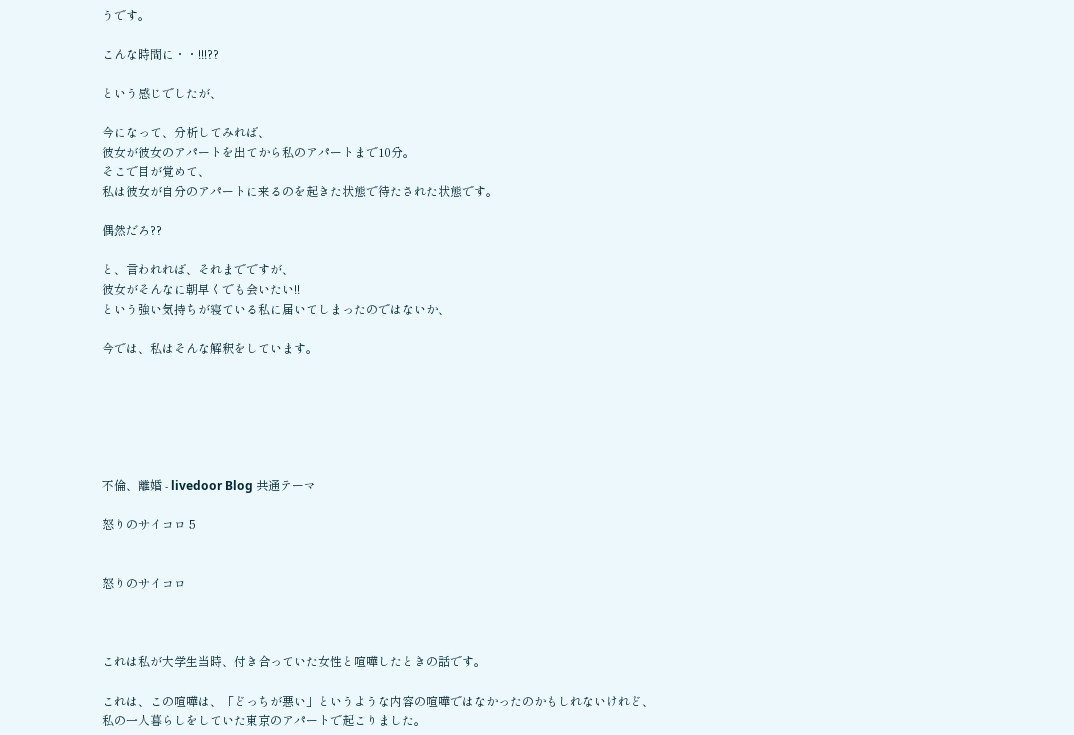うです。

こんな時間に・・!!!??

という感じでしたが、

今になって、分析してみれば、
彼女が彼女のアパートを出てから私のアパートまで10分。
そこで目が覚めて、
私は彼女が自分のアパートに来るのを起きた状態で待たされた状態です。

偶然だろ??

と、言われれば、それまでですが、
彼女がそんなに朝早くでも会いたい!!
という強い気持ちが寝ている私に届いてしまったのではないか、

今では、私はそんな解釈をしています。






不倫、離婚 - livedoor Blog 共通テーマ

怒りのサイコロ 5


怒りのサイコロ



これは私が大学生当時、付き合っていた女性と喧嘩したときの話です。

これは、この喧嘩は、「どっちが悪い」というような内容の喧嘩ではなかったのかもしれないけれど、
私の一人暮らしをしていた東京のアパートで起こりました。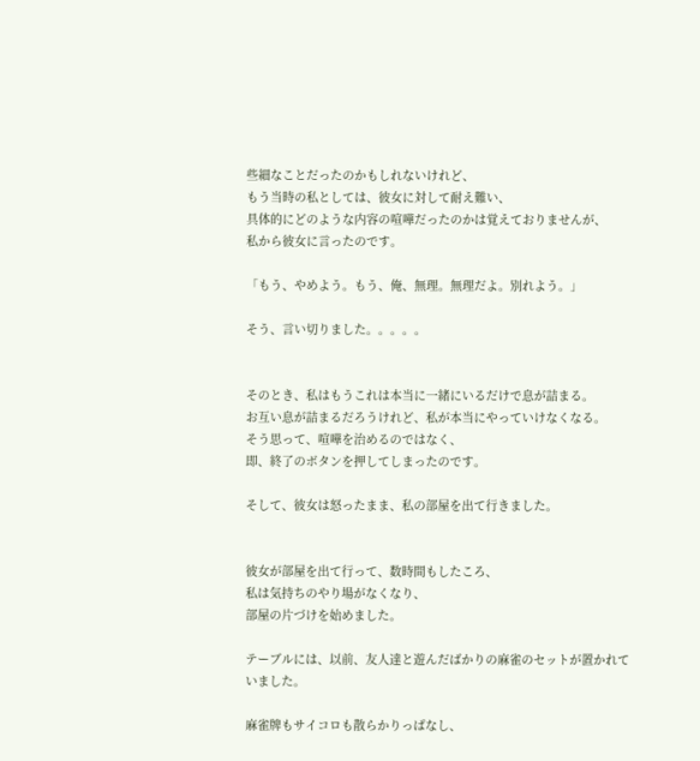些細なことだったのかもしれないけれど、
もう当時の私としては、彼女に対して耐え難い、
具体的にどのような内容の喧嘩だったのかは覚えておりませんが、
私から彼女に言ったのです。

「もう、やめよう。もう、俺、無理。無理だよ。別れよう。」

そう、言い切りました。。。。。


そのとき、私はもうこれは本当に一緒にいるだけで息が詰まる。
お互い息が詰まるだろうけれど、私が本当にやっていけなくなる。
そう思って、喧嘩を治めるのではなく、
即、終了のボタンを押してしまったのです。

そして、彼女は怒ったまま、私の部屋を出て行きました。


彼女が部屋を出て行って、数時間もしたころ、
私は気持ちのやり場がなくなり、
部屋の片づけを始めました。

テーブルには、以前、友人達と遊んだばかりの麻雀のセットが置かれていました。

麻雀牌もサイコロも散らかりっぱなし、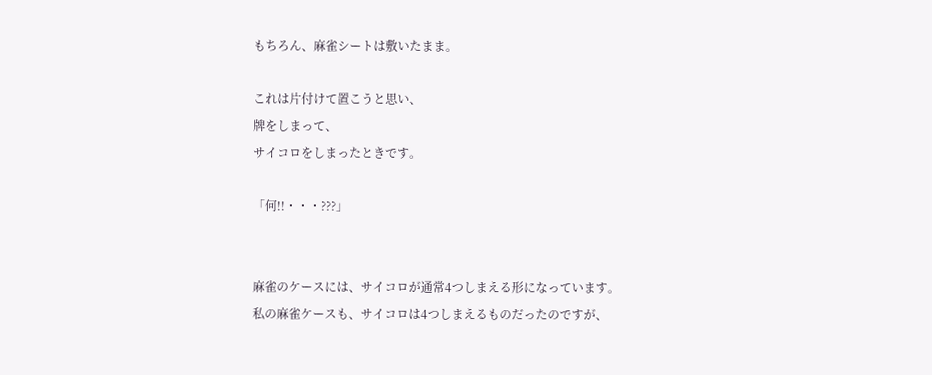もちろん、麻雀シートは敷いたまま。

これは片付けて置こうと思い、
牌をしまって、
サイコロをしまったときです。

「何!!・・・???」


麻雀のケースには、サイコロが通常4つしまえる形になっています。
私の麻雀ケースも、サイコロは4つしまえるものだったのですが、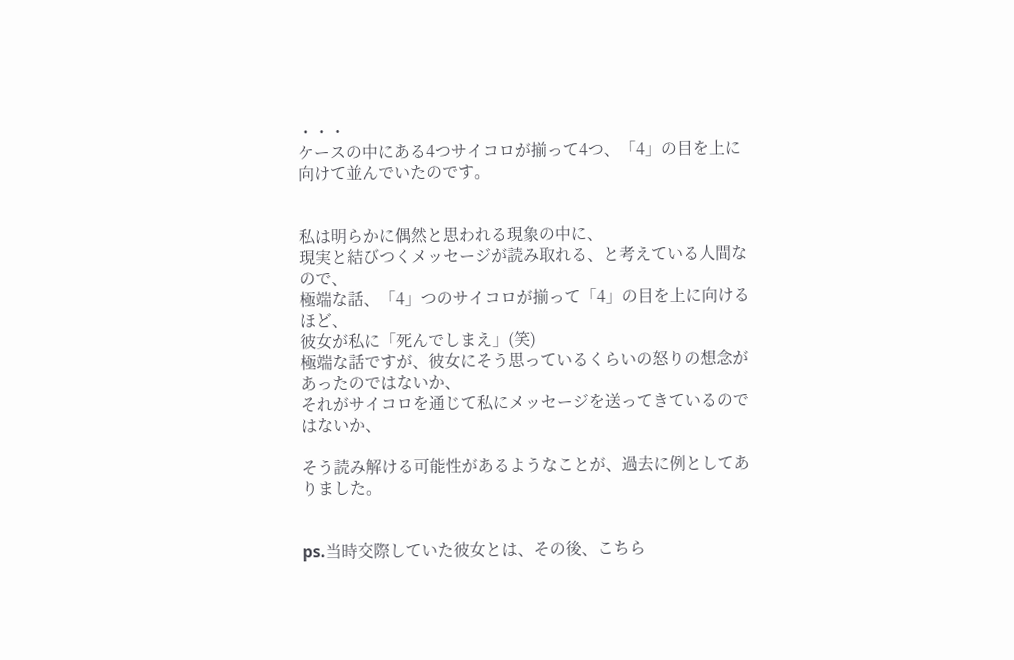・・・
ケースの中にある4つサイコロが揃って4つ、「4」の目を上に向けて並んでいたのです。


私は明らかに偶然と思われる現象の中に、
現実と結びつくメッセージが読み取れる、と考えている人間なので、
極端な話、「4」つのサイコロが揃って「4」の目を上に向けるほど、
彼女が私に「死んでしまえ」(笑)
極端な話ですが、彼女にそう思っているくらいの怒りの想念があったのではないか、
それがサイコロを通じて私にメッセージを送ってきているのではないか、

そう読み解ける可能性があるようなことが、過去に例としてありました。


ps.当時交際していた彼女とは、その後、こちら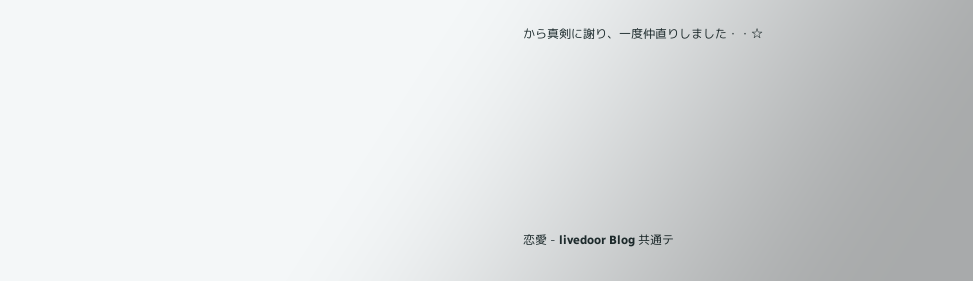から真剣に謝り、一度仲直りしました・・☆







恋愛 - livedoor Blog 共通テ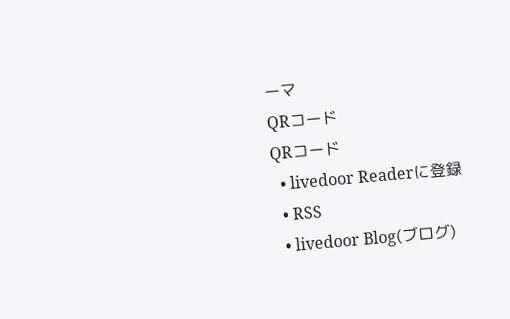ーマ
QRコード
QRコード
  • livedoor Readerに登録
  • RSS
  • livedoor Blog(ブログ)